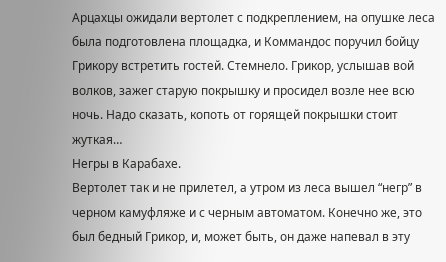Арцахцы ожидали вертолет с подкреплением, на опушке леса была подготовлена площадка, и Коммандос поручил бойцу Грикору встретить гостей. Стемнело. Грикор, услышав вой волков, зажег старую покрышку и просидел возле нее всю ночь. Надо сказать, копоть от горящей покрышки стоит жуткая…
Негры в Карабахе.
Вертолет так и не прилетел, а утром из леса вышел “негр” в черном камуфляже и с черным автоматом. Конечно же, это был бедный Грикор, и, может быть, он даже напевал в эту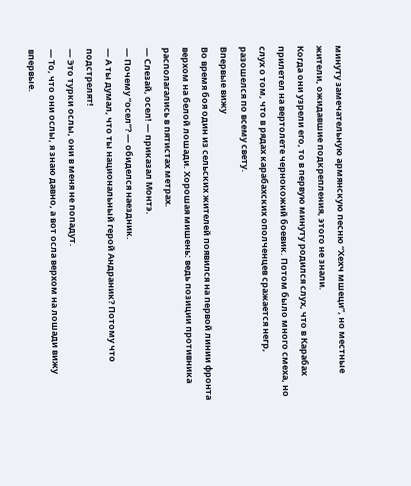минуту замечательную армянскую песню “Хехч мшеци”, но местные жители, ожидавшие подкрепления, этого не знали.
Когда они узрели его, то в первую минуту родился слух, что в Карабах прилетел на вертолете чернокожий боевик. Потом было много смеха, но слух о том, что в рядах карабахских ополченцев сражается негр, разошелся по всему свету.
Впервые вижу
Во время боя один из сельских жителей появился на первой линии фронта верхом на белой лошади. Хорошая мишень: ведь позиции противника располагались в пятистах метрах.
— Слезай, осел! — приказал Монтэ.
— Почему “осел”? — обиделся наездник.
— А ты думал, что ты национальный герой Андраник? Потому что подстрелят!
— Это турки ослы, они в меня не попадут.
— То, что они ослы, я знаю давно, а вот осла верхом на лошади вижу впервые.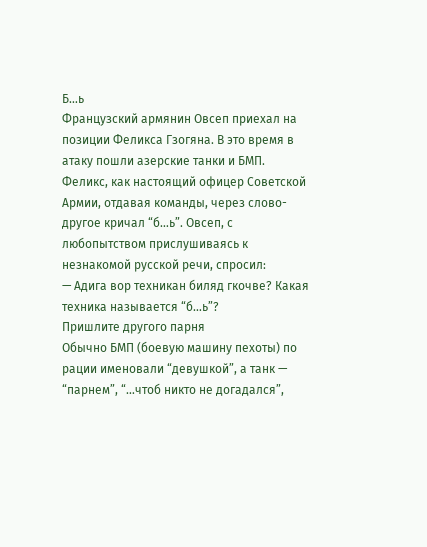Б…ь
Французский армянин Овсеп приехал на позиции Феликса Гзогяна. В это время в атаку пошли азерские танки и БМП. Феликс, как настоящий офицер Советской Армии, отдавая команды, через слово-другое кричал “б…ь”. Овсеп, с любопытством прислушиваясь к незнакомой русской речи, спросил:
— Адига вор техникан биляд гкочве? Какая техника называется “б…ь”?
Пришлите другого парня
Обычно БМП (боевую машину пехоты) по рации именовали “девушкой”, а танк — “парнем”, “…чтоб никто не догадался”,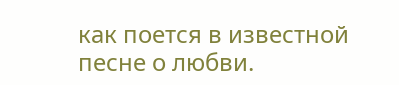как поется в известной песне о любви.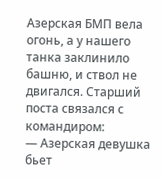Азерская БМП вела огонь, а у нашего танка заклинило башню, и ствол не двигался. Старший поста связался с командиром:
— Азерская девушка бьет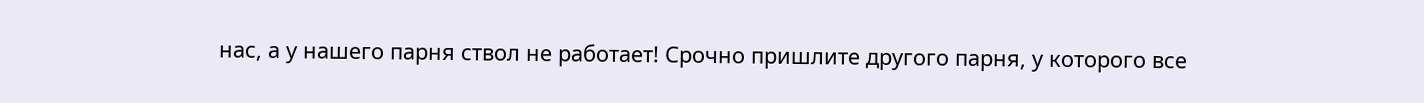нас, а у нашего парня ствол не работает! Срочно пришлите другого парня, у которого все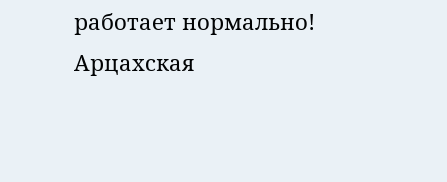работает нормально!
Арцахская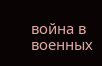война в военных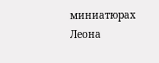миниатюрах Леона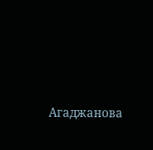Агаджанова